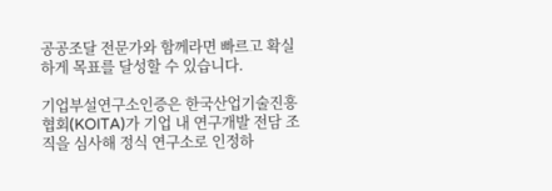공공조달 전문가와 함께라면 빠르고 확실하게 목표를 달성할 수 있습니다.

기업부설연구소인증은 한국산업기술진흥협회(KOITA)가 기업 내 연구개발 전담 조직을 심사해 정식 연구소로 인정하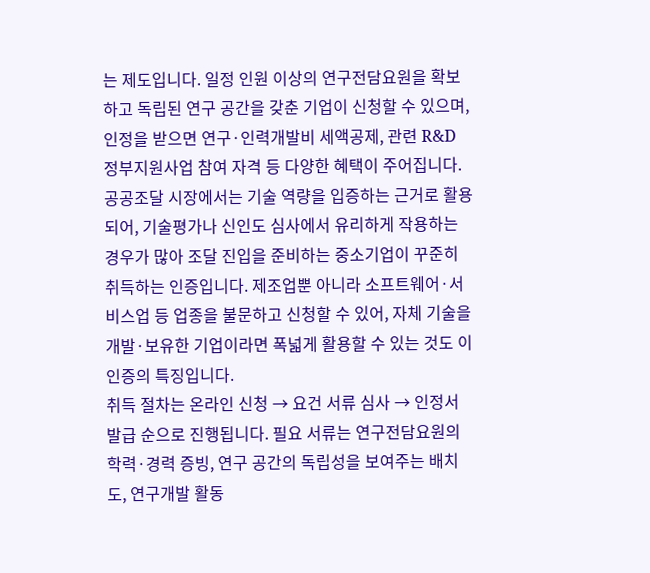는 제도입니다. 일정 인원 이상의 연구전담요원을 확보하고 독립된 연구 공간을 갖춘 기업이 신청할 수 있으며, 인정을 받으면 연구·인력개발비 세액공제, 관련 R&D 정부지원사업 참여 자격 등 다양한 혜택이 주어집니다. 공공조달 시장에서는 기술 역량을 입증하는 근거로 활용되어, 기술평가나 신인도 심사에서 유리하게 작용하는 경우가 많아 조달 진입을 준비하는 중소기업이 꾸준히 취득하는 인증입니다. 제조업뿐 아니라 소프트웨어·서비스업 등 업종을 불문하고 신청할 수 있어, 자체 기술을 개발·보유한 기업이라면 폭넓게 활용할 수 있는 것도 이 인증의 특징입니다.
취득 절차는 온라인 신청 → 요건 서류 심사 → 인정서 발급 순으로 진행됩니다. 필요 서류는 연구전담요원의 학력·경력 증빙, 연구 공간의 독립성을 보여주는 배치도, 연구개발 활동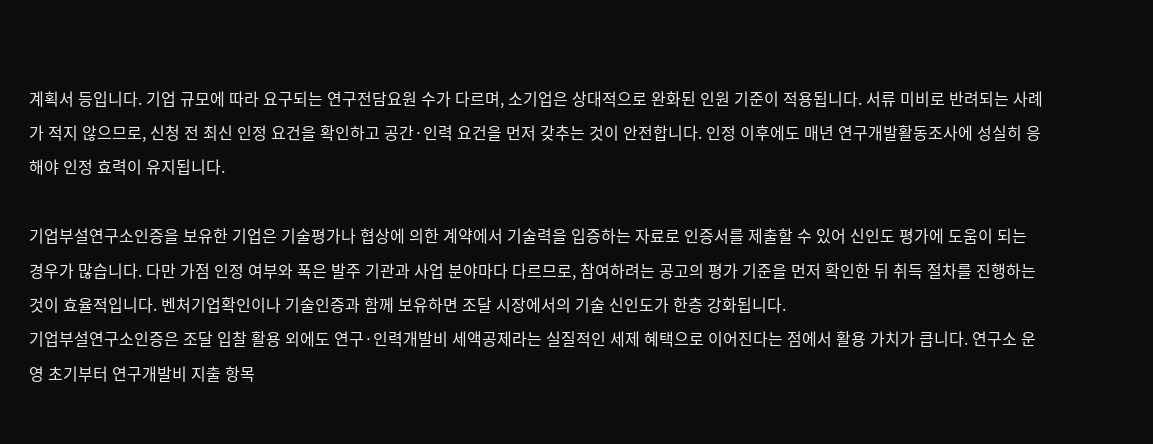계획서 등입니다. 기업 규모에 따라 요구되는 연구전담요원 수가 다르며, 소기업은 상대적으로 완화된 인원 기준이 적용됩니다. 서류 미비로 반려되는 사례가 적지 않으므로, 신청 전 최신 인정 요건을 확인하고 공간·인력 요건을 먼저 갖추는 것이 안전합니다. 인정 이후에도 매년 연구개발활동조사에 성실히 응해야 인정 효력이 유지됩니다.

기업부설연구소인증을 보유한 기업은 기술평가나 협상에 의한 계약에서 기술력을 입증하는 자료로 인증서를 제출할 수 있어 신인도 평가에 도움이 되는 경우가 많습니다. 다만 가점 인정 여부와 폭은 발주 기관과 사업 분야마다 다르므로, 참여하려는 공고의 평가 기준을 먼저 확인한 뒤 취득 절차를 진행하는 것이 효율적입니다. 벤처기업확인이나 기술인증과 함께 보유하면 조달 시장에서의 기술 신인도가 한층 강화됩니다.
기업부설연구소인증은 조달 입찰 활용 외에도 연구·인력개발비 세액공제라는 실질적인 세제 혜택으로 이어진다는 점에서 활용 가치가 큽니다. 연구소 운영 초기부터 연구개발비 지출 항목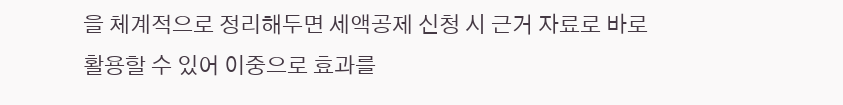을 체계적으로 정리해두면 세액공제 신청 시 근거 자료로 바로 활용할 수 있어 이중으로 효과를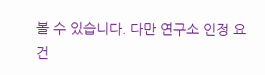볼 수 있습니다. 다만 연구소 인정 요건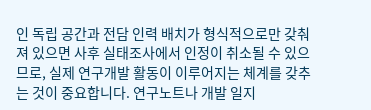인 독립 공간과 전담 인력 배치가 형식적으로만 갖춰져 있으면 사후 실태조사에서 인정이 취소될 수 있으므로, 실제 연구개발 활동이 이루어지는 체계를 갖추는 것이 중요합니다. 연구노트나 개발 일지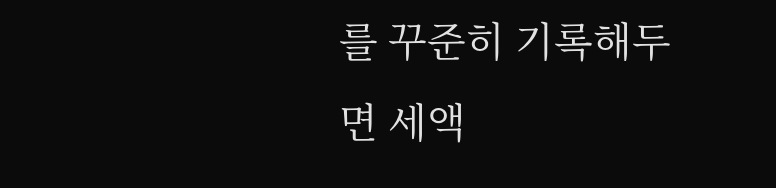를 꾸준히 기록해두면 세액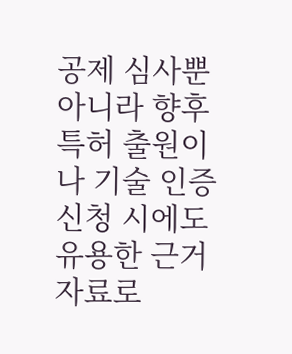공제 심사뿐 아니라 향후 특허 출원이나 기술 인증 신청 시에도 유용한 근거 자료로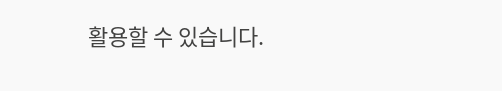활용할 수 있습니다.